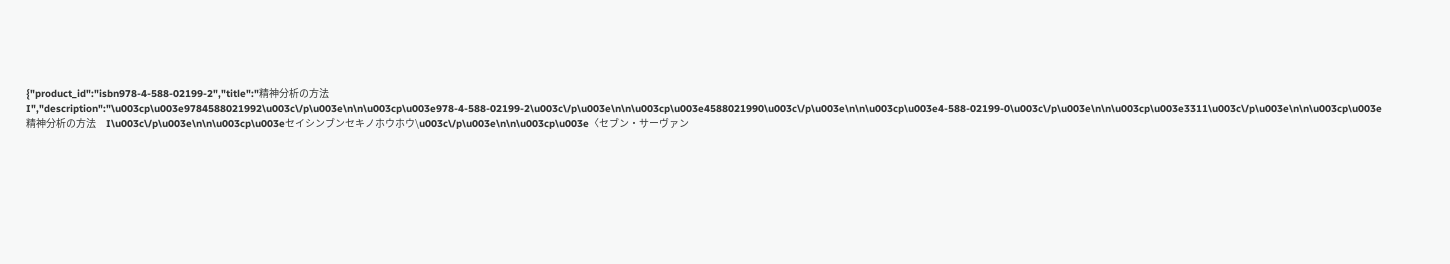{"product_id":"isbn978-4-588-02199-2","title":"精神分析の方法　I","description":"\u003cp\u003e9784588021992\u003c\/p\u003e\n\n\u003cp\u003e978-4-588-02199-2\u003c\/p\u003e\n\n\u003cp\u003e4588021990\u003c\/p\u003e\n\n\u003cp\u003e4-588-02199-0\u003c\/p\u003e\n\n\u003cp\u003e3311\u003c\/p\u003e\n\n\u003cp\u003e精神分析の方法　I\u003c\/p\u003e\n\n\u003cp\u003eセイシンブンセキノホウホウ\u003c\/p\u003e\n\n\u003cp\u003e〈セブン・サーヴァン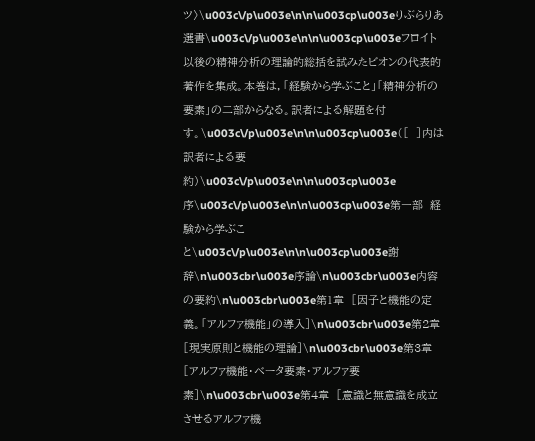ツ〉\u003c\/p\u003e\n\n\u003cp\u003eりぶらりあ選書\u003c\/p\u003e\n\n\u003cp\u003eフロイト以後の精神分析の理論的総括を試みたビオンの代表的著作を集成。本巻は，「経験から学ぶこと」「精神分析の要素」の二部からなる。訳者による解題を付す。\u003c\/p\u003e\n\n\u003cp\u003e（［　］内は訳者による要約）\u003c\/p\u003e\n\n\u003cp\u003e序\u003c\/p\u003e\n\n\u003cp\u003e第一部　経験から学ぶこと\u003c\/p\u003e\n\n\u003cp\u003e謝辞\n\u003cbr\u003e序論\n\u003cbr\u003e内容の要約\n\u003cbr\u003e第1章　［因子と機能の定義。「アルファ機能」の導入］\n\u003cbr\u003e第2章　［現実原則と機能の理論］\n\u003cbr\u003e第3章　［アルファ機能・ベータ要素・アルファ要素］\n\u003cbr\u003e第4章　［意識と無意識を成立させるアルファ機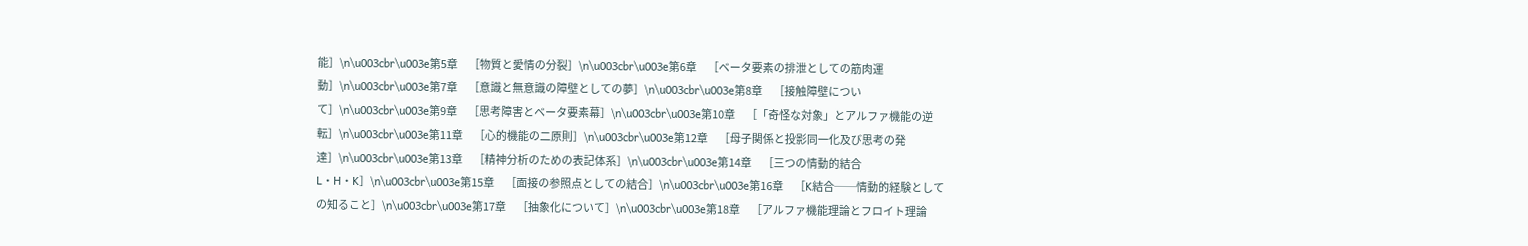能］\n\u003cbr\u003e第5章　［物質と愛情の分裂］\n\u003cbr\u003e第6章　［ベータ要素の排泄としての筋肉運動］\n\u003cbr\u003e第7章　［意識と無意識の障壁としての夢］\n\u003cbr\u003e第8章　［接触障壁について］\n\u003cbr\u003e第9章　［思考障害とベータ要素幕］\n\u003cbr\u003e第10章　［「奇怪な対象」とアルファ機能の逆転］\n\u003cbr\u003e第11章　［心的機能の二原則］\n\u003cbr\u003e第12章　［母子関係と投影同一化及び思考の発達］\n\u003cbr\u003e第13章　［精神分析のための表記体系］\n\u003cbr\u003e第14章　［三つの情動的結合L・H・K］\n\u003cbr\u003e第15章　［面接の参照点としての結合］\n\u003cbr\u003e第16章　［K結合──情動的経験としての知ること］\n\u003cbr\u003e第17章　［抽象化について］\n\u003cbr\u003e第18章　［アルファ機能理論とフロイト理論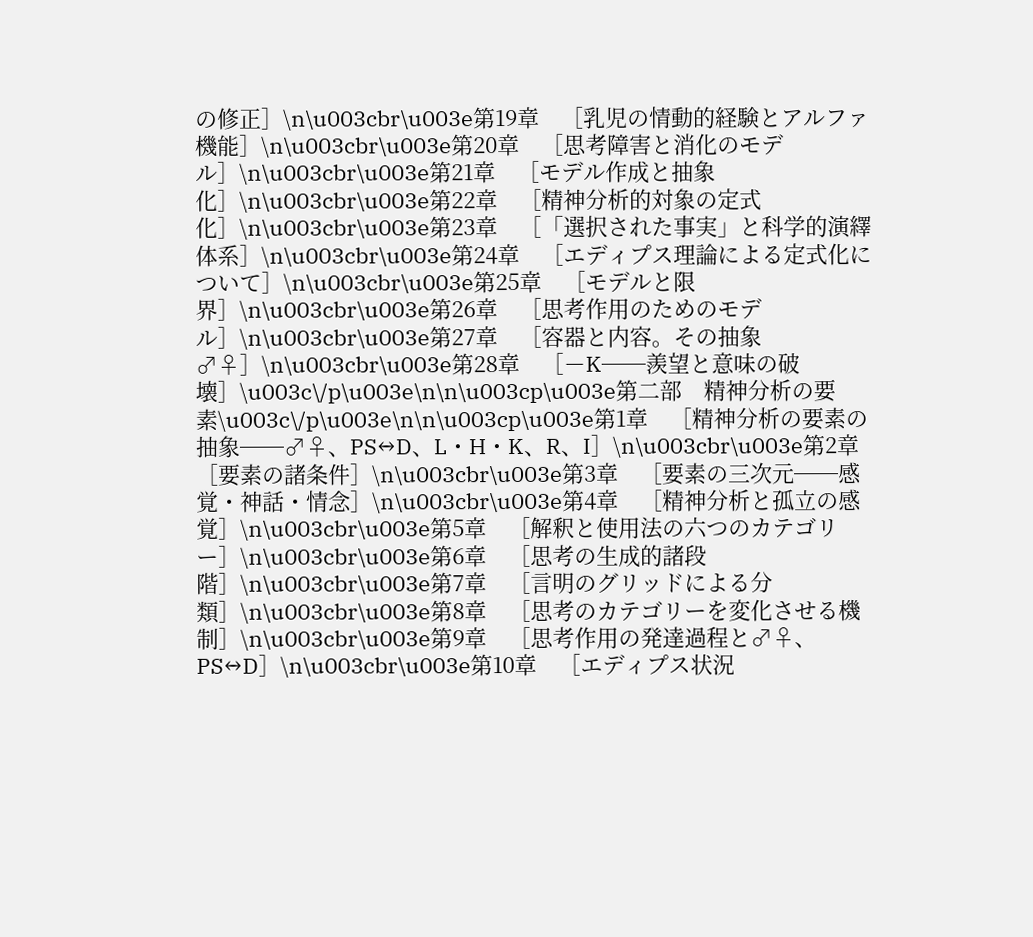の修正］\n\u003cbr\u003e第19章　［乳児の情動的経験とアルファ機能］\n\u003cbr\u003e第20章　［思考障害と消化のモデル］\n\u003cbr\u003e第21章　［モデル作成と抽象化］\n\u003cbr\u003e第22章　［精神分析的対象の定式化］\n\u003cbr\u003e第23章　［「選択された事実」と科学的演繹体系］\n\u003cbr\u003e第24章　［エディプス理論による定式化について］\n\u003cbr\u003e第25章　［モデルと限界］\n\u003cbr\u003e第26章　［思考作用のためのモデル］\n\u003cbr\u003e第27章　［容器と内容。その抽象♂♀］\n\u003cbr\u003e第28章　［－K──羨望と意味の破壊］\u003c\/p\u003e\n\n\u003cp\u003e第二部　精神分析の要素\u003c\/p\u003e\n\n\u003cp\u003e第1章　［精神分析の要素の抽象──♂♀、PS↔D、L・H・K、R、I］\n\u003cbr\u003e第2章　［要素の諸条件］\n\u003cbr\u003e第3章　［要素の三次元──感覚・神話・情念］\n\u003cbr\u003e第4章　［精神分析と孤立の感覚］\n\u003cbr\u003e第5章　［解釈と使用法の六つのカテゴリー］\n\u003cbr\u003e第6章　［思考の生成的諸段階］\n\u003cbr\u003e第7章　［言明のグリッドによる分類］\n\u003cbr\u003e第8章　［思考のカテゴリーを変化させる機制］\n\u003cbr\u003e第9章　［思考作用の発達過程と♂♀、PS↔D］\n\u003cbr\u003e第10章　［エディプス状況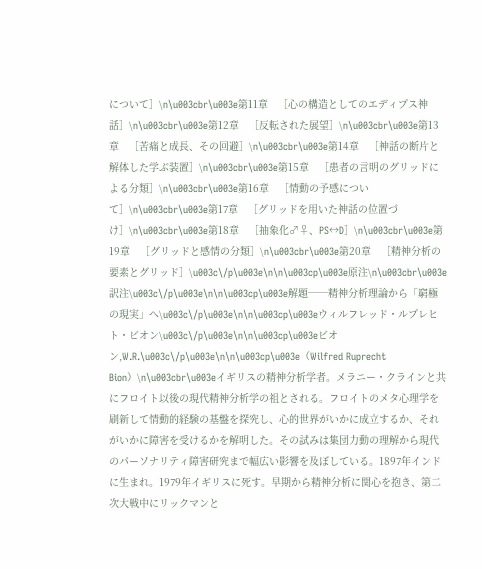について］\n\u003cbr\u003e第11章　［心の構造としてのエディプス神話］\n\u003cbr\u003e第12章　［反転された展望］\n\u003cbr\u003e第13章　［苦痛と成長、その回避］\n\u003cbr\u003e第14章　［神話の断片と解体した学ぶ装置］\n\u003cbr\u003e第15章　［患者の言明のグリッドによる分類］\n\u003cbr\u003e第16章　［情動の予感について］\n\u003cbr\u003e第17章　［グリッドを用いた神話の位置づけ］\n\u003cbr\u003e第18章　［抽象化♂♀、PS↔D］\n\u003cbr\u003e第19章　［グリッドと感情の分類］\n\u003cbr\u003e第20章　［精神分析の要素とグリッド］\u003c\/p\u003e\n\n\u003cp\u003e原注\n\u003cbr\u003e訳注\u003c\/p\u003e\n\n\u003cp\u003e解題──精神分析理論から「窮極の現実」へ\u003c\/p\u003e\n\n\u003cp\u003eウィルフレッド・ルプレヒト・ビオン\u003c\/p\u003e\n\n\u003cp\u003eビオン,W.R.\u003c\/p\u003e\n\n\u003cp\u003e（Wilfred Ruprecht Bion）\n\u003cbr\u003eイギリスの精神分析学者。メラニー・クラインと共にフロイト以後の現代精神分析学の祖とされる。フロイトのメタ心理学を刷新して情動的経験の基盤を探究し、心的世界がいかに成立するか、それがいかに障害を受けるかを解明した。その試みは集団力動の理解から現代のパーソナリティ障害研究まで幅広い影響を及ぼしている。1897年インドに生まれ。1979年イギリスに死す。早期から精神分析に関心を抱き、第二次大戦中にリックマンと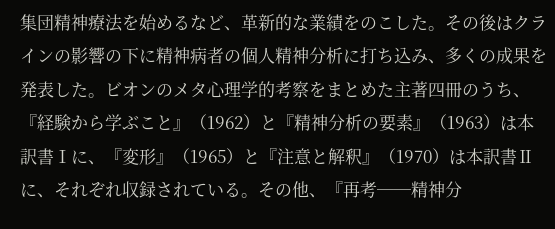集団精神療法を始めるなど、革新的な業績をのこした。その後はクラインの影響の下に精神病者の個人精神分析に打ち込み、多くの成果を発表した。ビオンのメタ心理学的考察をまとめた主著四冊のうち、『経験から学ぶこと』（1962）と『精神分析の要素』（1963）は本訳書Ⅰに、『変形』（1965）と『注意と解釈』（1970）は本訳書Ⅱに、それぞれ収録されている。その他、『再考──精神分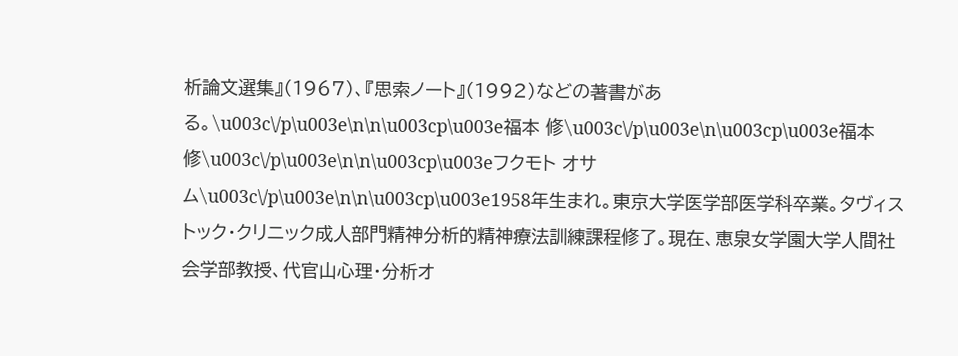析論文選集』（1967）、『思索ノート』（1992）などの著書がある。\u003c\/p\u003e\n\n\u003cp\u003e福本 修\u003c\/p\u003e\n\u003cp\u003e福本修\u003c\/p\u003e\n\n\u003cp\u003eフクモト オサム\u003c\/p\u003e\n\n\u003cp\u003e1958年生まれ。東京大学医学部医学科卒業。タヴィストック・クリニック成人部門精神分析的精神療法訓練課程修了。現在、恵泉女学園大学人間社会学部教授、代官山心理・分析オ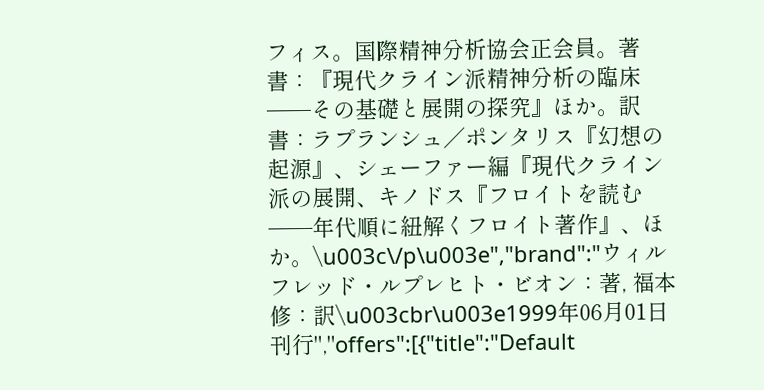フィス。国際精神分析協会正会員。著書：『現代クライン派精神分析の臨床──その基礎と展開の探究』ほか。訳書：ラプランシュ／ポンタリス『幻想の起源』、シェーファー編『現代クライン派の展開、キノドス『フロイトを読む──年代順に紐解くフロイト著作』、ほか。\u003c\/p\u003e","brand":"ウィルフレッド・ルプレヒト・ビオン：著, 福本 修：訳\u003cbr\u003e1999年06月01日 刊行","offers":[{"title":"Default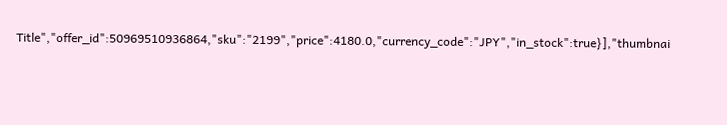Title","offer_id":50969510936864,"sku":"2199","price":4180.0,"currency_code":"JPY","in_stock":true}],"thumbnai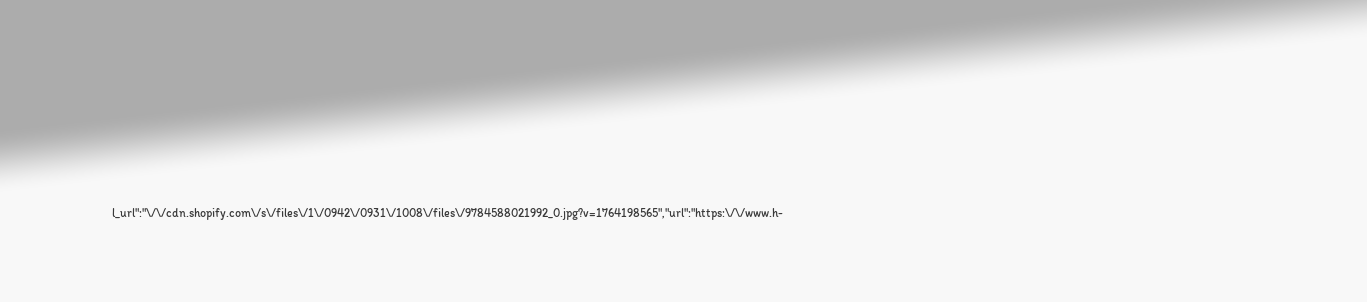l_url":"\/\/cdn.shopify.com\/s\/files\/1\/0942\/0931\/1008\/files\/9784588021992_0.jpg?v=1764198565","url":"https:\/\/www.h-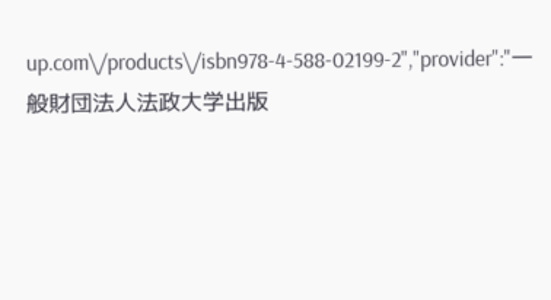up.com\/products\/isbn978-4-588-02199-2","provider":"一般財団法人法政大学出版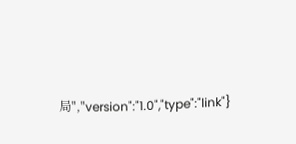局","version":"1.0","type":"link"}